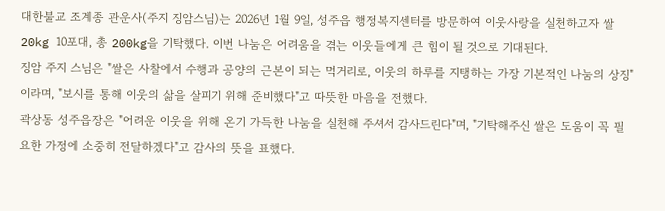대한불교 조계종 관운사(주지 징암스님)는 2026년 1월 9일, 성주읍 행정복지센터를 방문하여 이웃사랑을 실천하고자 쌀 20kg 10포대, 총 200kg을 기탁했다. 이번 나눔은 어려움을 겪는 이웃들에게 큰 힘이 될 것으로 기대된다.
징암 주지 스님은 "쌀은 사찰에서 수행과 공양의 근본이 되는 먹거리로, 이웃의 하루를 지탱하는 가장 기본적인 나눔의 상징"이라며, "보시를 통해 이웃의 삶을 살피기 위해 준비했다"고 따뜻한 마음을 전했다.
곽상동 성주읍장은 "어려운 이웃을 위해 온기 가득한 나눔을 실천해 주셔서 감사드린다"며, "기탁해주신 쌀은 도움이 꼭 필요한 가정에 소중히 전달하겠다"고 감사의 뜻을 표했다.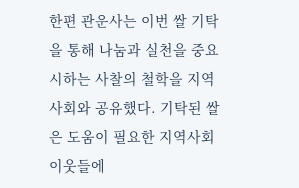한편 관운사는 이번 쌀 기탁을 통해 나눔과 실천을 중요시하는 사찰의 철학을 지역사회와 공유했다. 기탁된 쌀은 도움이 필요한 지역사회 이웃들에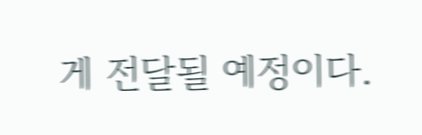게 전달될 예정이다.